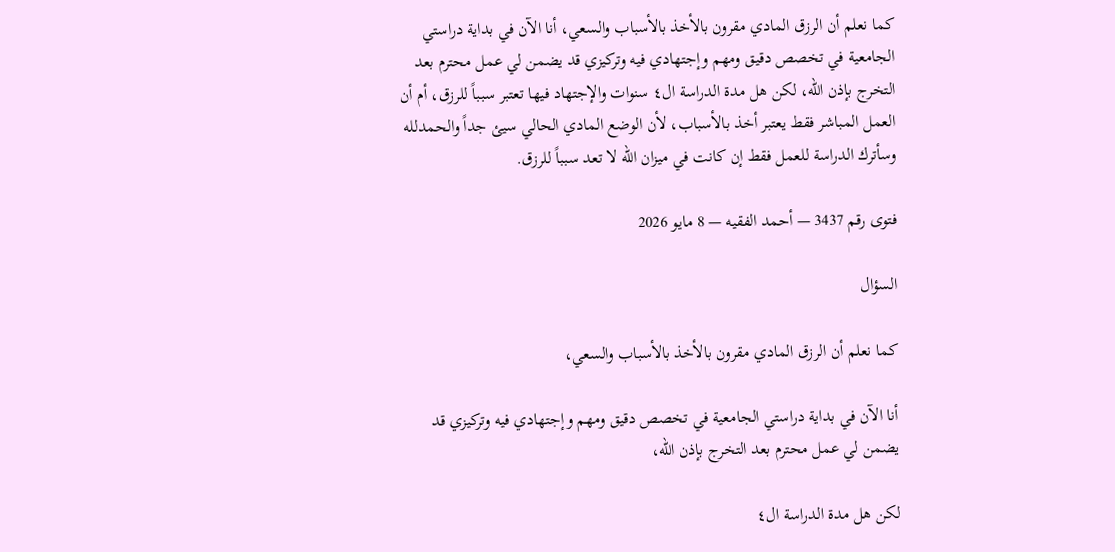كما نعلم أن الرزق المادي مقرون بالأخذ بالأسباب والسعي، أنا الآن في بداية دراستي الجامعية في تخصص دقيق ومهم وإجتهادي فيه وتركيزي قد يضمن لي عمل محترم بعد التخرج بإذن الله، لكن هل مدة الدراسة ال٤ سنوات والإجتهاد فيها تعتبر سبباً للرزق، أم أن العمل المباشر فقط يعتبر أخذ بالأسباب، لأن الوضع المادي الحالي سيئ جداً والحمدلله وسأترك الدراسة للعمل فقط إن كانت في ميزان الله لا تعد سبباً للرزق.

فتوى رقم 3437 — أحمد الفقيه — 8 مايو 2026

السؤال

كما نعلم أن الرزق المادي مقرون بالأخذ بالأسباب والسعي،

أنا الآن في بداية دراستي الجامعية في تخصص دقيق ومهم وإجتهادي فيه وتركيزي قد يضمن لي عمل محترم بعد التخرج بإذن الله،

لكن هل مدة الدراسة ال٤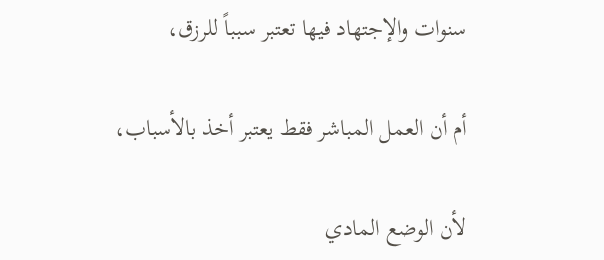سنوات والإجتهاد فيها تعتبر سبباً للرزق،

أم أن العمل المباشر فقط يعتبر أخذ بالأسباب،

لأن الوضع المادي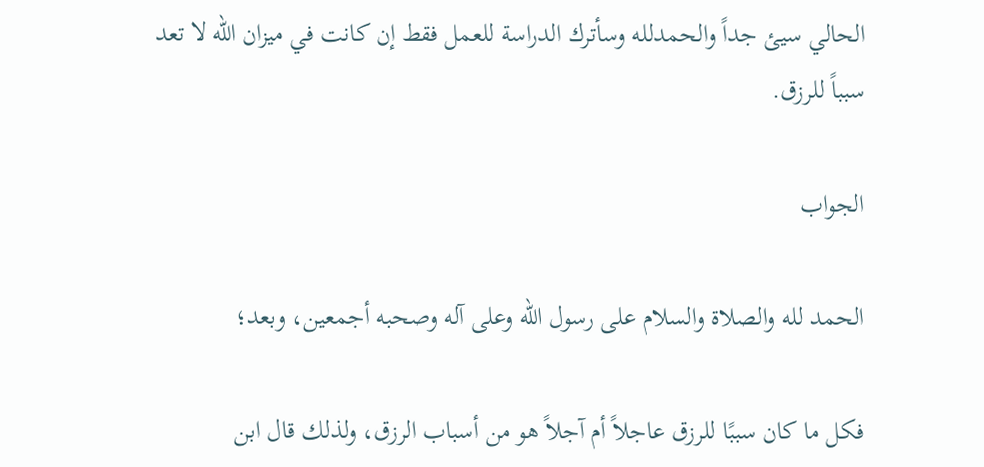الحالي سيئ جداً والحمدلله وسأترك الدراسة للعمل فقط إن كانت في ميزان الله لا تعد سبباً للرزق.

الجواب

الحمد لله والصلاة والسلام على رسول الله وعلى آله وصحبه أجمعين، وبعد؛

فكل ما كان سببًا للرزق عاجلاً أم آجلاً هو من أسباب الرزق، ولذلك قال ابن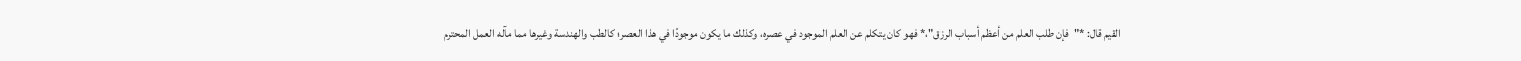القيم قال: *"فإن طلب العلم من أعظم أسباب الرزق"،* فهو كان يتكلم عن العلم الموجود في عصره، وكذلك ما يكون موجودًا في هذا العصر؛ كالطب والهندسة وغيرها مما مآله العمل المحترم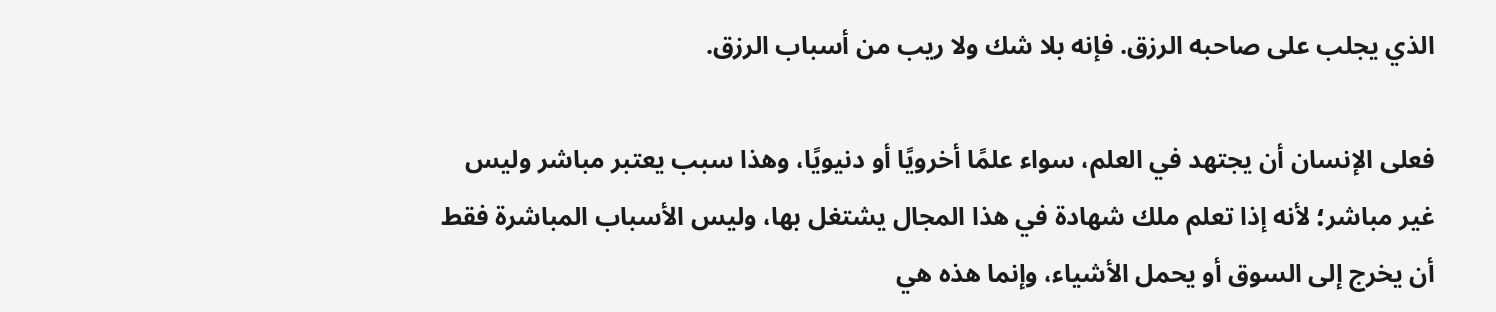الذي يجلب على صاحبه الرزق. فإنه بلا شك ولا ريب من أسباب الرزق.

فعلى الإنسان أن يجتهد في العلم، سواء علمًا أخرويًا أو دنيويًا، وهذا سبب يعتبر مباشر وليس غير مباشر؛ لأنه إذا تعلم ملك شهادة في هذا المجال يشتغل بها، وليس الأسباب المباشرة فقط أن يخرج إلى السوق أو يحمل الأشياء، وإنما هذه هي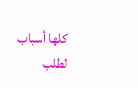كلها أسباب لطلب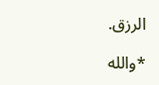الرزق.

*والله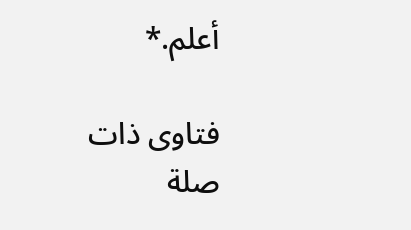أعلم.*

فتاوى ذات صلة